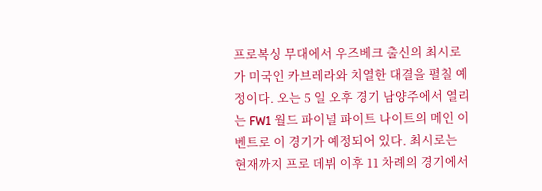프로복싱 무대에서 우즈베크 출신의 최시로가 미국인 카브레라와 치열한 대결을 펼칠 예정이다. 오는 5 일 오후 경기 남양주에서 열리는 FW1 월드 파이널 파이트 나이트의 메인 이벤트로 이 경기가 예정되어 있다. 최시로는 현재까지 프로 데뷔 이후 11 차례의 경기에서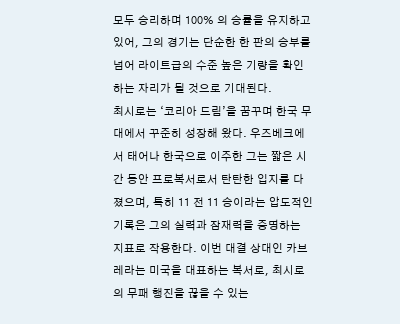모두 승리하며 100% 의 승률을 유지하고 있어, 그의 경기는 단순한 한 판의 승부를 넘어 라이트급의 수준 높은 기량을 확인하는 자리가 될 것으로 기대된다.
최시로는 ‘코리아 드림’을 꿈꾸며 한국 무대에서 꾸준히 성장해 왔다. 우즈베크에서 태어나 한국으로 이주한 그는 짧은 시간 동안 프로복서로서 탄탄한 입지를 다졌으며, 특히 11 전 11 승이라는 압도적인 기록은 그의 실력과 잠재력을 증명하는 지표로 작용한다. 이번 대결 상대인 카브레라는 미국을 대표하는 복서로, 최시로의 무패 행진을 끊을 수 있는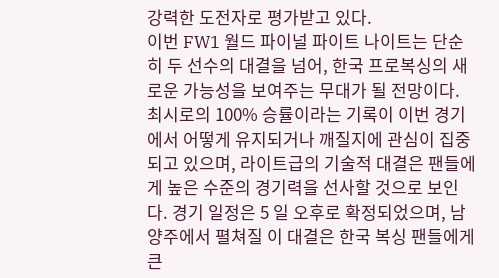강력한 도전자로 평가받고 있다.
이번 FW1 월드 파이널 파이트 나이트는 단순히 두 선수의 대결을 넘어, 한국 프로복싱의 새로운 가능성을 보여주는 무대가 될 전망이다. 최시로의 100% 승률이라는 기록이 이번 경기에서 어떻게 유지되거나 깨질지에 관심이 집중되고 있으며, 라이트급의 기술적 대결은 팬들에게 높은 수준의 경기력을 선사할 것으로 보인다. 경기 일정은 5 일 오후로 확정되었으며, 남양주에서 펼쳐질 이 대결은 한국 복싱 팬들에게 큰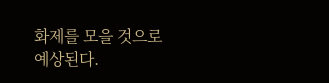화제를 모을 것으로 예상된다.